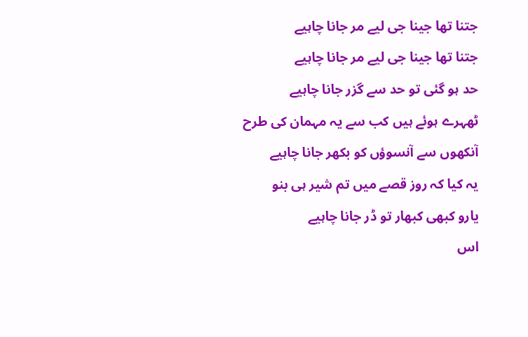جتنا تھا جینا جی لیے مر جانا چاہیے
جتنا تھا جینا جی لیے مر جانا چاہیے
حد ہو گئی تو حد سے گزر جانا چاہیے
ٹھہرے ہوئے ہیں کب سے یہ مہمان کی طرح
آنکھوں سے آنسوؤں کو بکھر جانا چاہیے
یہ کیا کہ روز قصے میں تم شیر ہی بنو
یارو کبھی کبھار تو ڈر جانا چاہیے
اس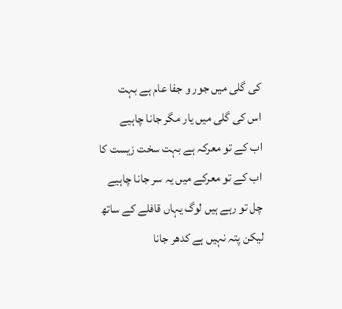کی گلی میں جور و جفا عام ہے بہت
اس کی گلی میں یار مگر جانا چاہیے
اب کے تو معرکہ ہے بہت سخت زیست کا
اب کے تو معرکے میں یہ سر جانا چاہیے
چل تو رہے ہیں لوگ یہاں قافلے کے ساتھ
لیکن پتہ نہیں ہے کدھر جانا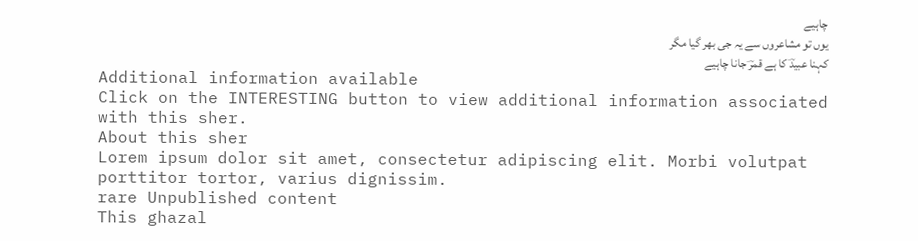چاہیے
یوں تو مشاعروں سے یہ جی بھر گیا مگر
کہنا عبیدؔ کا ہے قمرؔ جانا چاہیے
Additional information available
Click on the INTERESTING button to view additional information associated with this sher.
About this sher
Lorem ipsum dolor sit amet, consectetur adipiscing elit. Morbi volutpat porttitor tortor, varius dignissim.
rare Unpublished content
This ghazal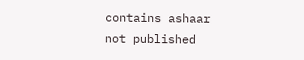contains ashaar not published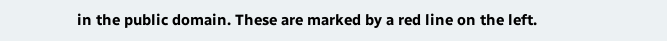in the public domain. These are marked by a red line on the left.